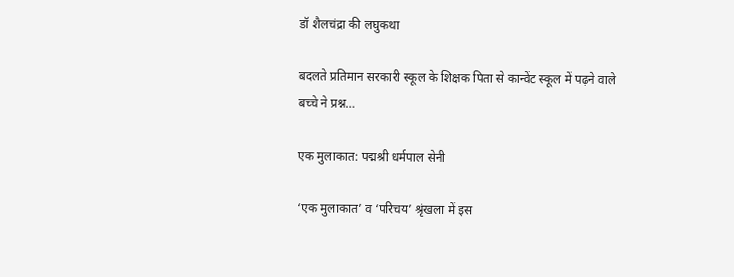डॉ शैलचंद्रा की लघुकथा

बदलते प्रतिमान सरकारी स्कूल के शिक्षक पिता से कान्वेंट स्कूल में पढ़ने वाले बच्चे ने प्रश्न…

एक मुलाकात: पद्मश्री धर्मपाल सेनी

‘एक मुलाकात’ व ‘परिचय’ श्रृंखला में इस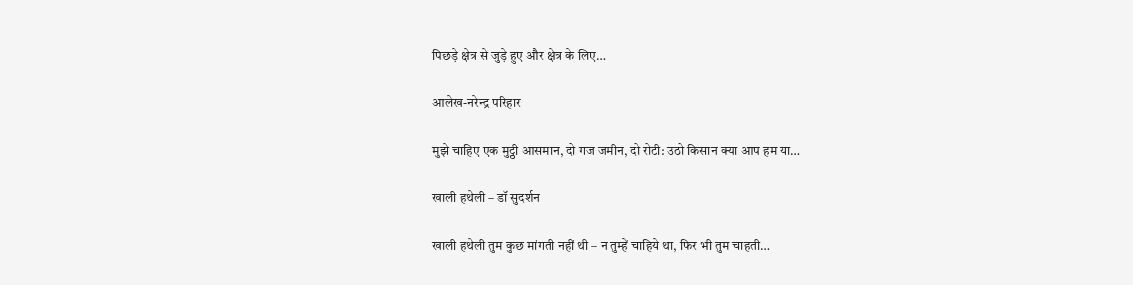पिछड़े क्षेत्र से जुड़े हुए और क्षेत्र के लिए…

आलेख-नरेन्द्र परिहार

मुझे चाहिए एक मुट्ठी आसमान, दो गज जमीन, दो रोटी: उठो किसान क्या आप हम या…

खाली हथेली – डॉ सुदर्शन

खाली हथेली तुम कुछ मांगती नहीं थी – न तुम्हें चाहिये था, फिर भी तुम चाहती…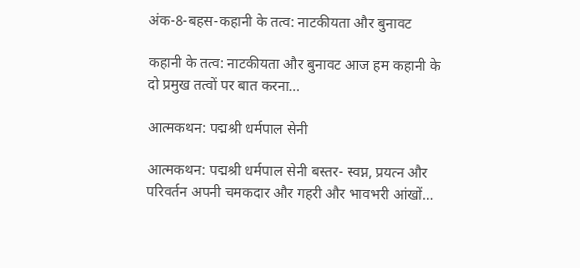अंक-8-बहस-कहानी के तत्व: नाटकीयता और बुनावट

कहानी के तत्व: नाटकीयता और बुनावट आज हम कहानी के दो प्रमुख तत्वों पर बात करना…

आत्मकथन: पद्मश्री धर्मपाल सेनी

आत्मकथन: पद्मश्री धर्मपाल सेनी बस्तर- स्वप्न, प्रयत्न और परिवर्तन अपनी चमकदार और गहरी और भावभरी आंखों…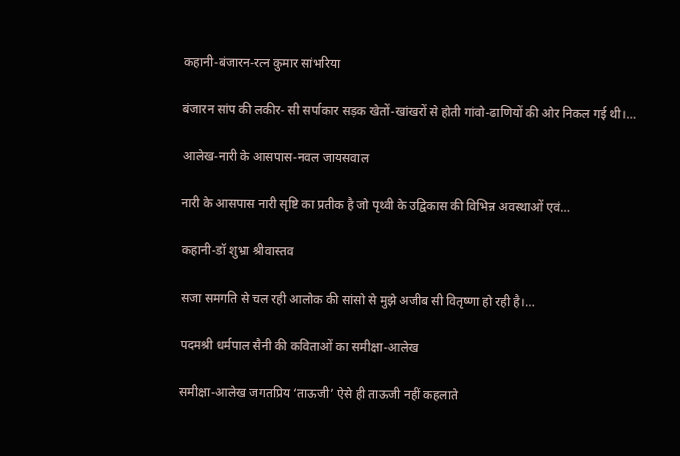कहानी-बंजारन-रत्न कुमार सांभरिया

बंजारन सांप की लकीर- सी सर्पाकार सड़क खेतों-खांखरों से होती गांवो-ढाणियों की ओर निकल गई थी।…

आलेख-नारी के आसपास-नवल जायसवाल

नारी के आसपास नारी सृष्टि का प्रतीक है जो पृथ्वी के उद्विकास की विभिन्न अवस्थाओं एवं…

कहानी-डॉ शुभ्रा श्रीवास्तव

सजा समगति से चल रही आलोक की सांसो से मुझे अजीब सी वितृष्णा हो रही है।…

पदमश्री धर्मपाल सैनी की कविताओं का समीक्षा-आलेख

समीक्षा-आलेख जगतप्रिय ‘ताऊजी’ ऐसे ही ताऊजी नहीं कहलाते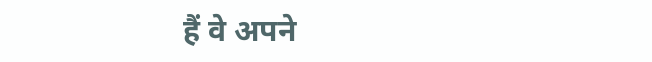हैं वे अपने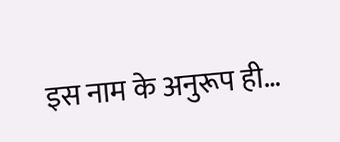इस नाम के अनुरूप ही…